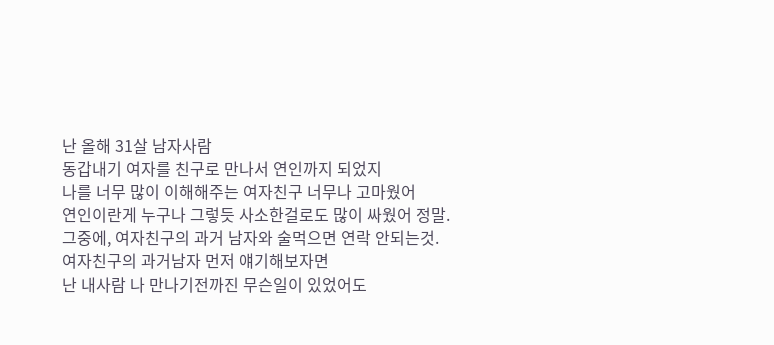난 올해 31살 남자사람
동갑내기 여자를 친구로 만나서 연인까지 되었지
나를 너무 많이 이해해주는 여자친구 너무나 고마웠어
연인이란게 누구나 그렇듯 사소한걸로도 많이 싸웠어 정말.
그중에, 여자친구의 과거 남자와 술먹으면 연락 안되는것.
여자친구의 과거남자 먼저 얘기해보자면
난 내사람 나 만나기전까진 무슨일이 있었어도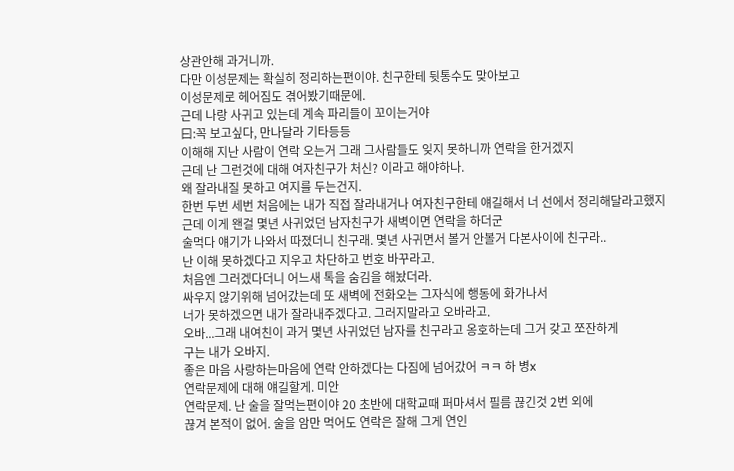상관안해 과거니까.
다만 이성문제는 확실히 정리하는편이야. 친구한테 뒷통수도 맞아보고
이성문제로 헤어짐도 겪어봤기때문에.
근데 나랑 사귀고 있는데 계속 파리들이 꼬이는거야
曰:꼭 보고싶다, 만나달라 기타등등
이해해 지난 사람이 연락 오는거 그래 그사람들도 잊지 못하니까 연락을 한거겠지
근데 난 그런것에 대해 여자친구가 처신? 이라고 해야하나.
왜 잘라내질 못하고 여지를 두는건지.
한번 두번 세번 처음에는 내가 직접 잘라내거나 여자친구한테 얘길해서 너 선에서 정리해달라고했지
근데 이게 왠걸 몇년 사귀었던 남자친구가 새벽이면 연락을 하더군
술먹다 얘기가 나와서 따졌더니 친구래. 몇년 사귀면서 볼거 안볼거 다본사이에 친구라..
난 이해 못하겠다고 지우고 차단하고 번호 바꾸라고.
처음엔 그러겠다더니 어느새 톡을 숨김을 해놨더라.
싸우지 않기위해 넘어갔는데 또 새벽에 전화오는 그자식에 행동에 화가나서
너가 못하겠으면 내가 잘라내주겠다고. 그러지말라고 오바라고.
오바...그래 내여친이 과거 몇년 사귀었던 남자를 친구라고 옹호하는데 그거 갖고 쪼잔하게
구는 내가 오바지.
좋은 마음 사랑하는마음에 연락 안하겠다는 다짐에 넘어갔어 ㅋㅋ 하 병x
연락문제에 대해 얘길할게. 미안
연락문제. 난 술을 잘먹는편이야 20 초반에 대학교때 퍼마셔서 필름 끊긴것 2번 외에
끊겨 본적이 없어. 술을 암만 먹어도 연락은 잘해 그게 연인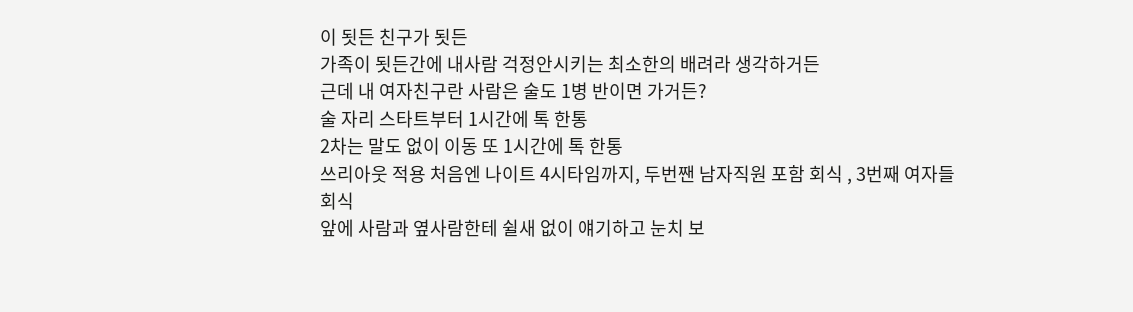이 됫든 친구가 됫든
가족이 됫든간에 내사람 걱정안시키는 최소한의 배려라 생각하거든
근데 내 여자친구란 사람은 술도 1병 반이면 가거든?
술 자리 스타트부터 1시간에 톡 한통
2차는 말도 없이 이동 또 1시간에 톡 한통
쓰리아웃 적용 처음엔 나이트 4시타임까지, 두번짼 남자직원 포함 회식 , 3번째 여자들 회식
앞에 사람과 옆사람한테 쉴새 없이 얘기하고 눈치 보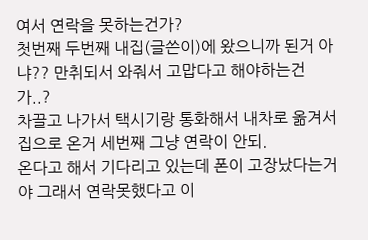여서 연락을 못하는건가?
첫번째 두번째 내집(글쓴이)에 왔으니까 된거 아냐?? 만취되서 와줘서 고맙다고 해야하는건가..?
차끌고 나가서 택시기랑 통화해서 내차로 옮겨서 집으로 온거 세번째 그냥 연락이 안되.
온다고 해서 기다리고 있는데 폰이 고장났다는거야 그래서 연락못했다고 이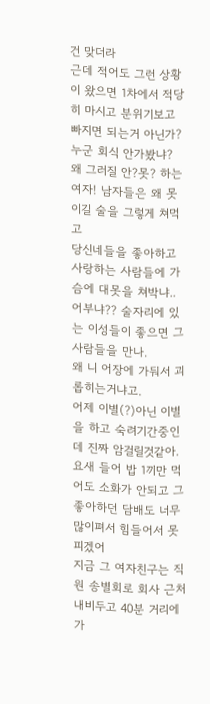건 맞더라
근데 적어도 그런 상황이 왔으면 1차에서 적당히 마시고 분위기보고 빠지면 되는거 아닌가? 누군 회식 안가봤냐?
왜 그러질 안?못? 하는 여자! 남자들은 왜 못이길 술을 그렇게 쳐먹고
당신네들을 좋아하고 사랑하는 사람들에 가슴에 대못을 쳐박냐..
어부냐?? 술자리에 있는 이성들이 좋으면 그 사람들을 만나.
왜 니 어장에 가둬서 괴롭히는거냐고.
어제 이별(?)아닌 이별을 하고 숙려기간중인데 진짜 암걸릴것같아.
요새 들어 밥 1끼만 먹어도 소화가 안되고 그 좋아하던 담배도 너무 많이펴서 힘들어서 못피겠어
지금 그 여자친구는 직원 송별회로 회사 근처 내비두고 40분 거리에 가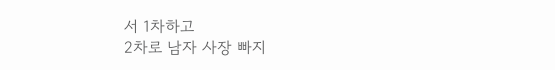서 1차하고
2차로 남자 사장 빠지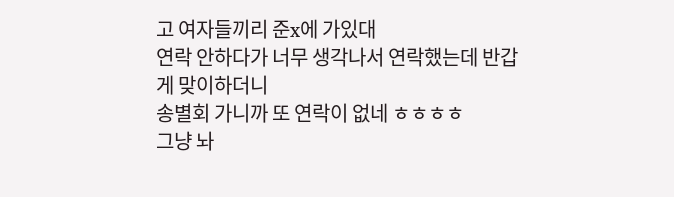고 여자들끼리 준x에 가있대
연락 안하다가 너무 생각나서 연락했는데 반갑게 맞이하더니
송별회 가니까 또 연락이 없네 ㅎㅎㅎㅎ
그냥 놔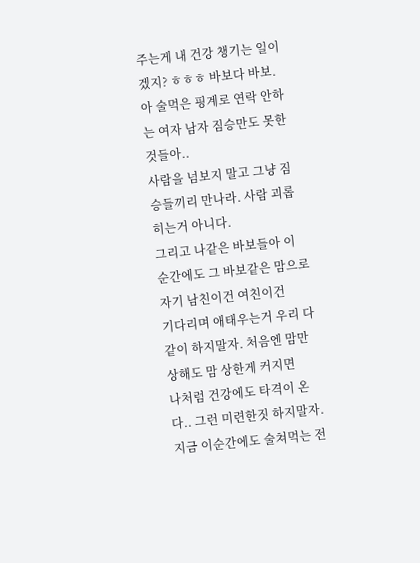주는게 내 건강 챙기는 일이겠지? ㅎㅎㅎ 바보다 바보.
아 술먹은 핑계로 연락 안하는 여자 남자 짐승만도 못한것들아..
사람을 넘보지 말고 그냥 짐승들끼리 만나라. 사람 괴롭히는거 아니다.
그리고 나같은 바보들아 이 순간에도 그 바보같은 맘으로 자기 남친이건 여친이건
기다리며 애태우는거 우리 다같이 하지말자. 처음엔 맘만 상해도 맘 상한게 커지면
나처럼 건강에도 타격이 온다.. 그런 미련한짓 하지말자.
지금 이순간에도 술쳐먹는 전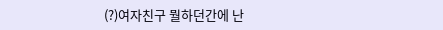(?)여자친구 뭘하던간에 난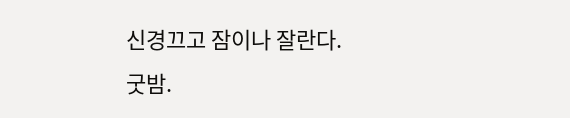신경끄고 잠이나 잘란다.
굿밤.